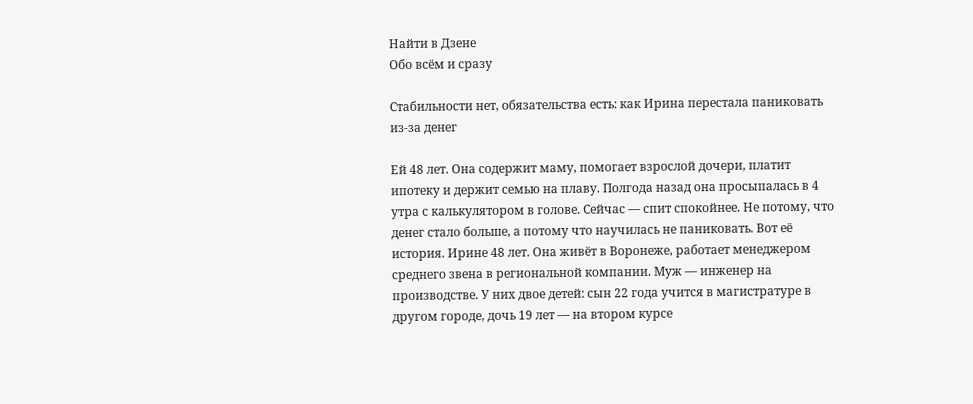Найти в Дзене
Обо всём и сразу

Стабильности нет, обязательства есть: как Ирина перестала паниковать из‑за денег

Ей 48 лет. Она содержит маму, помогает взрослой дочери, платит ипотеку и держит семью на плаву. Полгода назад она просыпалась в 4 утра с калькулятором в голове. Сейчас — спит спокойнее. Не потому, что денег стало больше, а потому что научилась не паниковать. Вот её история. Ирине 48 лет. Она живёт в Воронеже, работает менеджером среднего звена в региональной компании. Муж — инженер на производстве. У них двое детей: сын 22 года учится в магистратуре в другом городе, дочь 19 лет — на втором курсе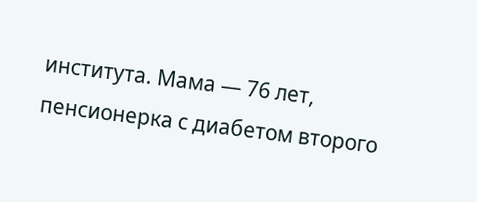института. Мама — 76 лет, пенсионерка с диабетом второго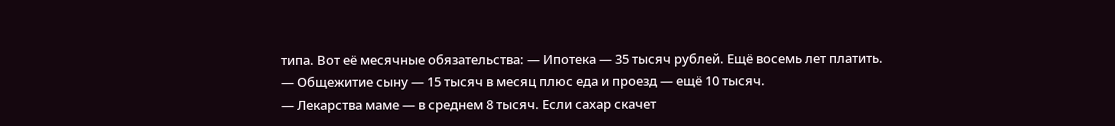типа. Вот её месячные обязательства: — Ипотека — 35 тысяч рублей. Ещё восемь лет платить.
— Общежитие сыну — 15 тысяч в месяц плюс еда и проезд — ещё 10 тысяч.
— Лекарства маме — в среднем 8 тысяч. Если сахар скачет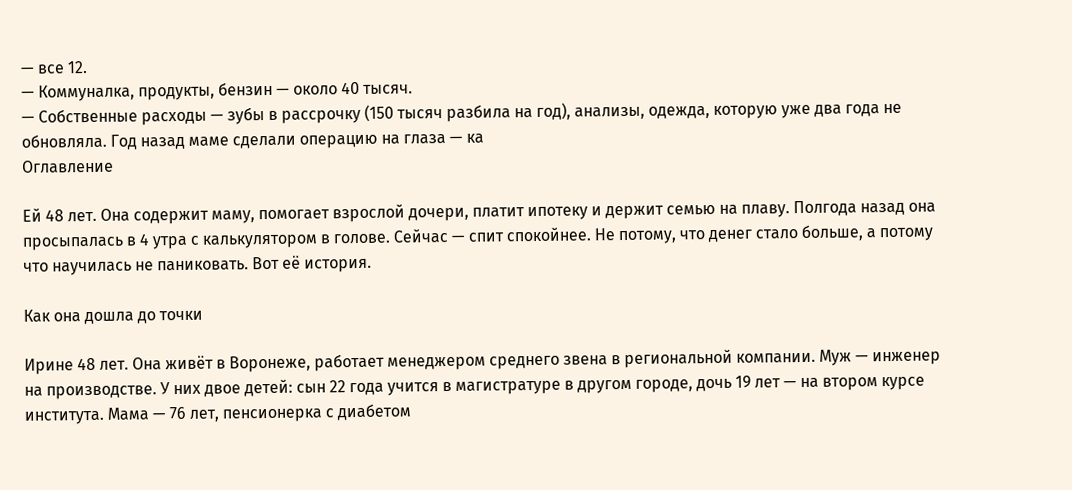— все 12.
— Коммуналка, продукты, бензин — около 40 тысяч.
— Собственные расходы — зубы в рассрочку (150 тысяч разбила на год), анализы, одежда, которую уже два года не обновляла. Год назад маме сделали операцию на глаза — ка
Оглавление

Ей 48 лет. Она содержит маму, помогает взрослой дочери, платит ипотеку и держит семью на плаву. Полгода назад она просыпалась в 4 утра с калькулятором в голове. Сейчас — спит спокойнее. Не потому, что денег стало больше, а потому что научилась не паниковать. Вот её история.

Как она дошла до точки

Ирине 48 лет. Она живёт в Воронеже, работает менеджером среднего звена в региональной компании. Муж — инженер на производстве. У них двое детей: сын 22 года учится в магистратуре в другом городе, дочь 19 лет — на втором курсе института. Мама — 76 лет, пенсионерка с диабетом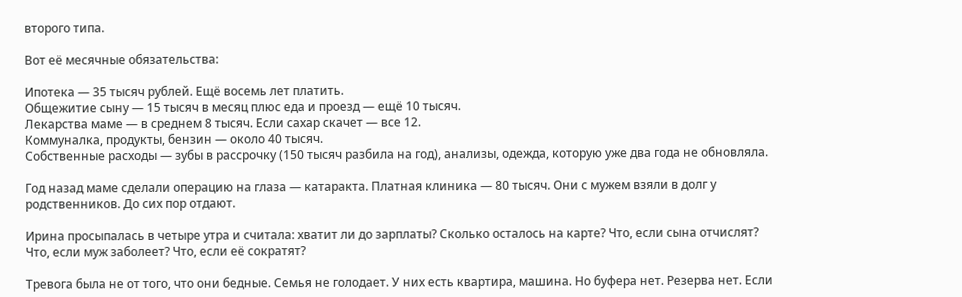второго типа.

Вот её месячные обязательства:

Ипотека — 35 тысяч рублей. Ещё восемь лет платить.
Общежитие сыну — 15 тысяч в месяц плюс еда и проезд — ещё 10 тысяч.
Лекарства маме — в среднем 8 тысяч. Если сахар скачет — все 12.
Коммуналка, продукты, бензин — около 40 тысяч.
Собственные расходы — зубы в рассрочку (150 тысяч разбила на год), анализы, одежда, которую уже два года не обновляла.

Год назад маме сделали операцию на глаза — катаракта. Платная клиника — 80 тысяч. Они с мужем взяли в долг у родственников. До сих пор отдают.

Ирина просыпалась в четыре утра и считала: хватит ли до зарплаты? Сколько осталось на карте? Что, если сына отчислят? Что, если муж заболеет? Что, если её сократят?

Тревога была не от того, что они бедные. Семья не голодает. У них есть квартира, машина. Но буфера нет. Резерва нет. Если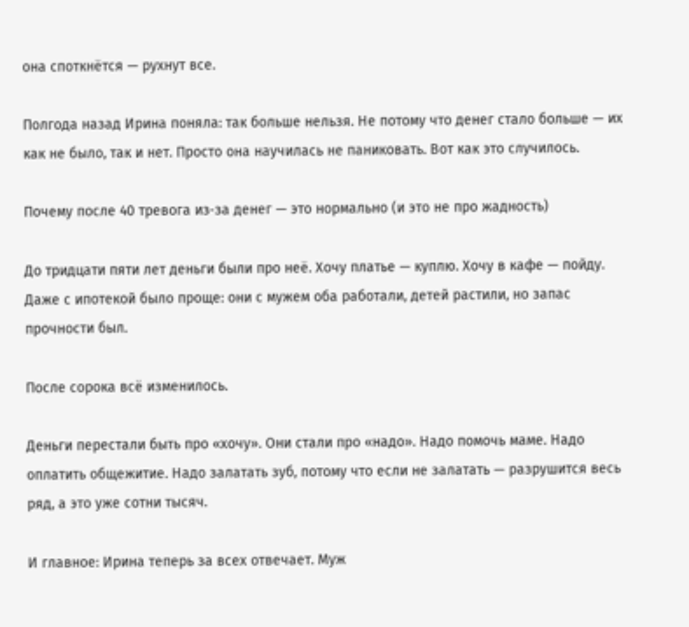она споткнётся — рухнут все.

Полгода назад Ирина поняла: так больше нельзя. Не потому что денег стало больше — их как не было, так и нет. Просто она научилась не паниковать. Вот как это случилось.

Почему после 40 тревога из‑за денег — это нормально (и это не про жадность)

До тридцати пяти лет деньги были про неё. Хочу платье — куплю. Хочу в кафе — пойду. Даже с ипотекой было проще: они с мужем оба работали, детей растили, но запас прочности был.

После сорока всё изменилось.

Деньги перестали быть про «хочу». Они стали про «надо». Надо помочь маме. Надо оплатить общежитие. Надо залатать зуб, потому что если не залатать — разрушится весь ряд, а это уже сотни тысяч.

И главное: Ирина теперь за всех отвечает. Муж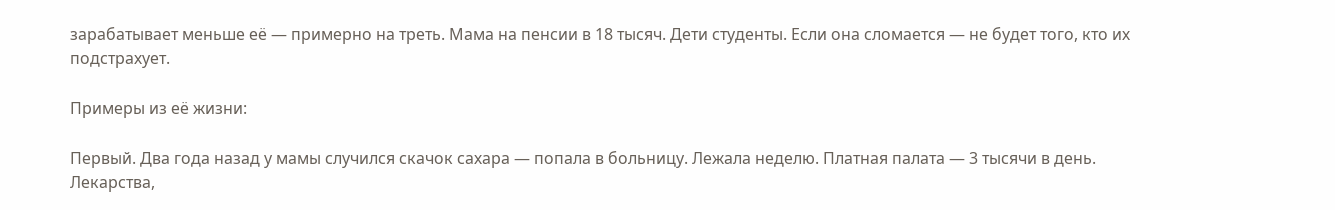зарабатывает меньше её — примерно на треть. Мама на пенсии в 18 тысяч. Дети студенты. Если она сломается — не будет того, кто их подстрахует.

Примеры из её жизни:

Первый. Два года назад у мамы случился скачок сахара — попала в больницу. Лежала неделю. Платная палата — 3 тысячи в день. Лекарства,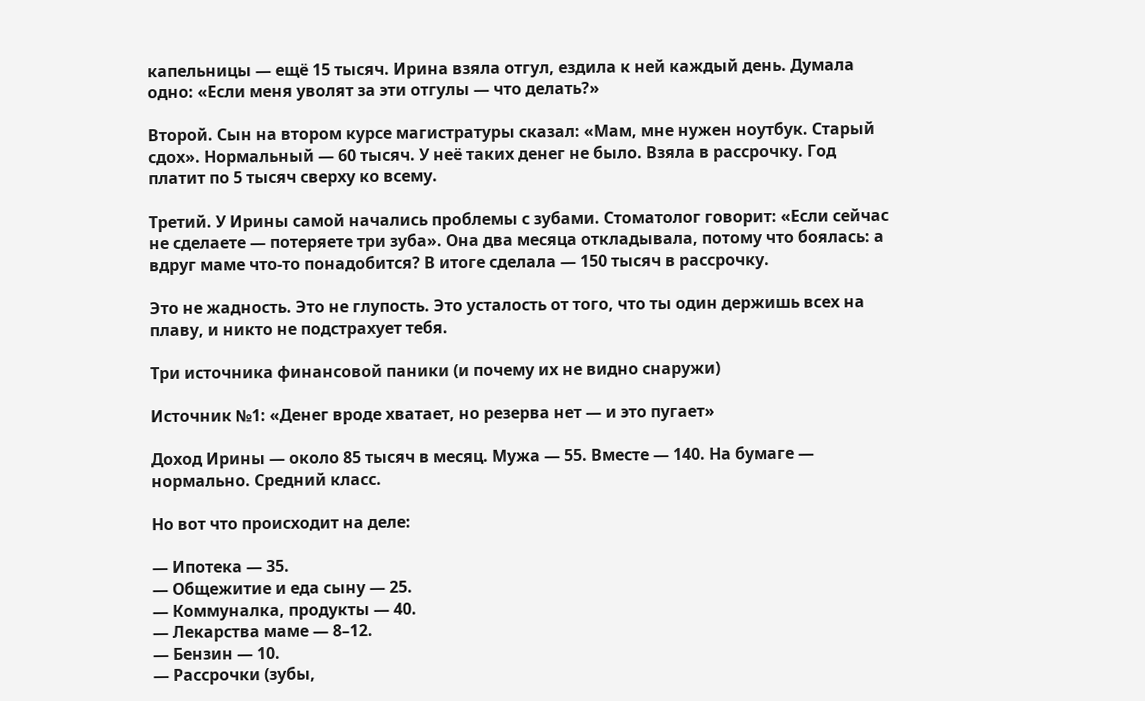капельницы — ещё 15 тысяч. Ирина взяла отгул, ездила к ней каждый день. Думала одно: «Если меня уволят за эти отгулы — что делать?»

Второй. Сын на втором курсе магистратуры сказал: «Мам, мне нужен ноутбук. Старый сдох». Нормальный — 60 тысяч. У неё таких денег не было. Взяла в рассрочку. Год платит по 5 тысяч сверху ко всему.

Третий. У Ирины самой начались проблемы с зубами. Стоматолог говорит: «Если сейчас не сделаете — потеряете три зуба». Она два месяца откладывала, потому что боялась: а вдруг маме что‑то понадобится? В итоге сделала — 150 тысяч в рассрочку.

Это не жадность. Это не глупость. Это усталость от того, что ты один держишь всех на плаву, и никто не подстрахует тебя.

Три источника финансовой паники (и почему их не видно снаружи)

Источник №1: «Денег вроде хватает, но резерва нет — и это пугает»

Доход Ирины — около 85 тысяч в месяц. Мужа — 55. Вместе — 140. На бумаге — нормально. Средний класс.

Но вот что происходит на деле:

— Ипотека — 35.
— Общежитие и еда сыну — 25.
— Коммуналка, продукты — 40.
— Лекарства маме — 8–12.
— Бензин — 10.
— Рассрочки (зубы,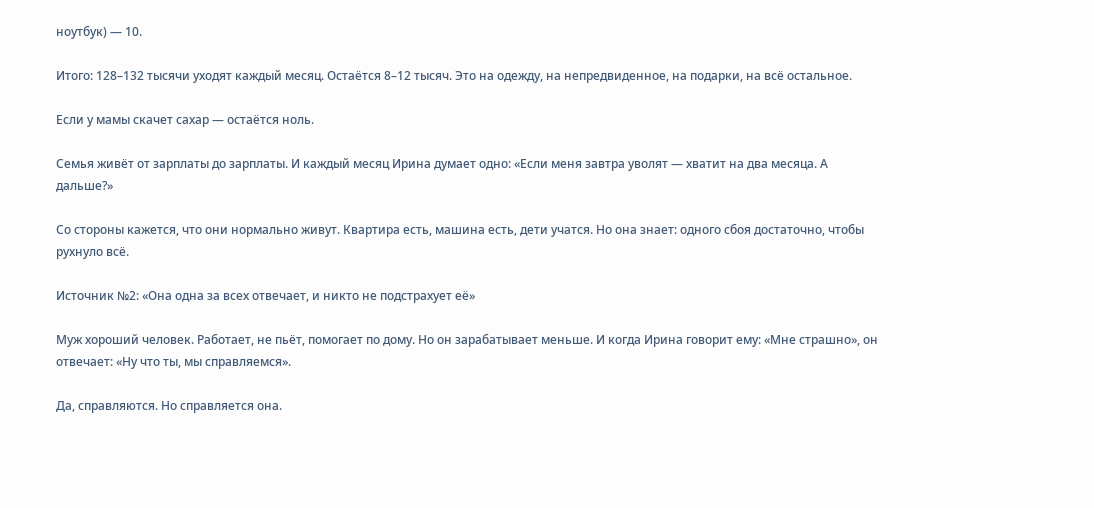ноутбук) — 10.

Итого: 128–132 тысячи уходят каждый месяц. Остаётся 8–12 тысяч. Это на одежду, на непредвиденное, на подарки, на всё остальное.

Если у мамы скачет сахар — остаётся ноль.

Семья живёт от зарплаты до зарплаты. И каждый месяц Ирина думает одно: «Если меня завтра уволят — хватит на два месяца. А дальше?»

Со стороны кажется, что они нормально живут. Квартира есть, машина есть, дети учатся. Но она знает: одного сбоя достаточно, чтобы рухнуло всё.

Источник №2: «Она одна за всех отвечает, и никто не подстрахует её»

Муж хороший человек. Работает, не пьёт, помогает по дому. Но он зарабатывает меньше. И когда Ирина говорит ему: «Мне страшно», он отвечает: «Ну что ты, мы справляемся».

Да, справляются. Но справляется она.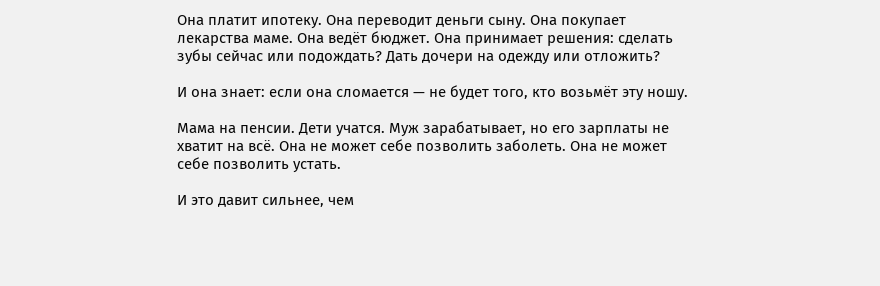Она платит ипотеку. Она переводит деньги сыну. Она покупает лекарства маме. Она ведёт бюджет. Она принимает решения: сделать зубы сейчас или подождать? Дать дочери на одежду или отложить?

И она знает: если она сломается — не будет того, кто возьмёт эту ношу.

Мама на пенсии. Дети учатся. Муж зарабатывает, но его зарплаты не хватит на всё. Она не может себе позволить заболеть. Она не может себе позволить устать.

И это давит сильнее, чем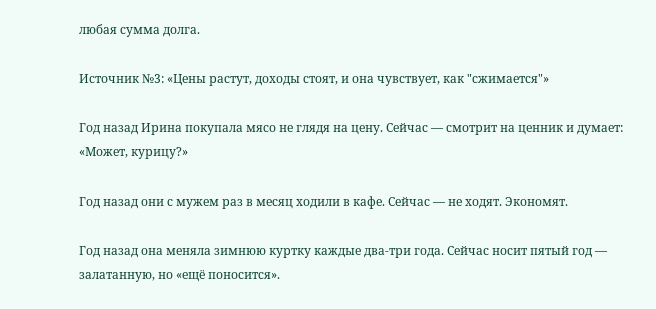любая сумма долга.

Источник №3: «Цены растут, доходы стоят, и она чувствует, как "сжимается"»

Год назад Ирина покупала мясо не глядя на цену. Сейчас — смотрит на ценник и думает: «Может, курицу?»

Год назад они с мужем раз в месяц ходили в кафе. Сейчас — не ходят. Экономят.

Год назад она меняла зимнюю куртку каждые два‑три года. Сейчас носит пятый год — залатанную, но «ещё поносится».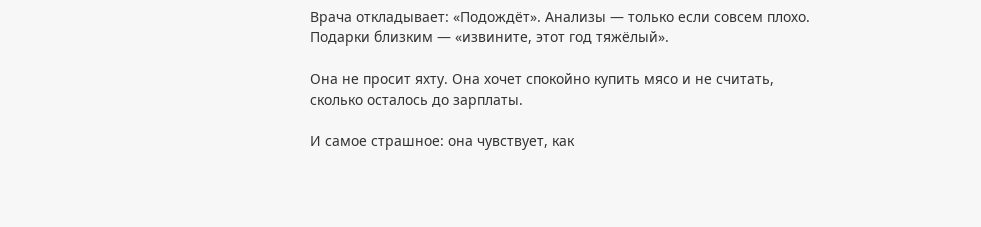Врача откладывает: «Подождёт». Анализы — только если совсем плохо. Подарки близким — «извините, этот год тяжёлый».

Она не просит яхту. Она хочет спокойно купить мясо и не считать, сколько осталось до зарплаты.

И самое страшное: она чувствует, как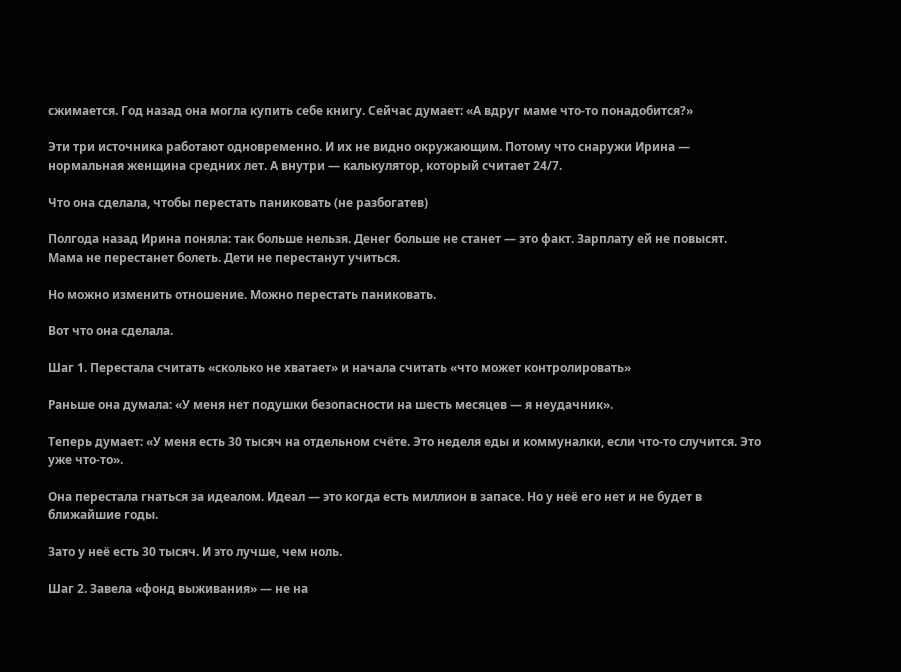сжимается. Год назад она могла купить себе книгу. Сейчас думает: «А вдруг маме что‑то понадобится?»

Эти три источника работают одновременно. И их не видно окружающим. Потому что снаружи Ирина — нормальная женщина средних лет. А внутри — калькулятор, который считает 24/7.

Что она сделала, чтобы перестать паниковать (не разбогатев)

Полгода назад Ирина поняла: так больше нельзя. Денег больше не станет — это факт. Зарплату ей не повысят. Мама не перестанет болеть. Дети не перестанут учиться.

Но можно изменить отношение. Можно перестать паниковать.

Вот что она сделала.

Шаг 1. Перестала считать «сколько не хватает» и начала считать «что может контролировать»

Раньше она думала: «У меня нет подушки безопасности на шесть месяцев — я неудачник».

Теперь думает: «У меня есть 30 тысяч на отдельном счёте. Это неделя еды и коммуналки, если что‑то случится. Это уже что‑то».

Она перестала гнаться за идеалом. Идеал — это когда есть миллион в запасе. Но у неё его нет и не будет в ближайшие годы.

Зато у неё есть 30 тысяч. И это лучше, чем ноль.

Шаг 2. Завела «фонд выживания» — не на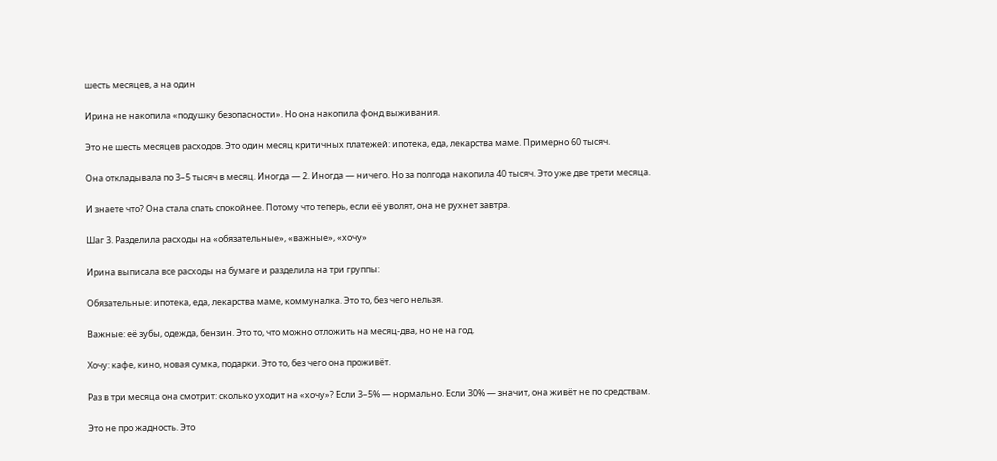шесть месяцев, а на один

Ирина не накопила «подушку безопасности». Но она накопила фонд выживания.

Это не шесть месяцев расходов. Это один месяц критичных платежей: ипотека, еда, лекарства маме. Примерно 60 тысяч.

Она откладывала по 3–5 тысяч в месяц. Иногда — 2. Иногда — ничего. Но за полгода накопила 40 тысяч. Это уже две трети месяца.

И знаете что? Она стала спать спокойнее. Потому что теперь, если её уволят, она не рухнет завтра.

Шаг 3. Разделила расходы на «обязательные», «важные», «хочу»

Ирина выписала все расходы на бумаге и разделила на три группы:

Обязательные: ипотека, еда, лекарства маме, коммуналка. Это то, без чего нельзя.

Важные: её зубы, одежда, бензин. Это то, что можно отложить на месяц‑два, но не на год.

Хочу: кафе, кино, новая сумка, подарки. Это то, без чего она проживёт.

Раз в три месяца она смотрит: сколько уходит на «хочу»? Если 3–5% — нормально. Если 30% — значит, она живёт не по средствам.

Это не про жадность. Это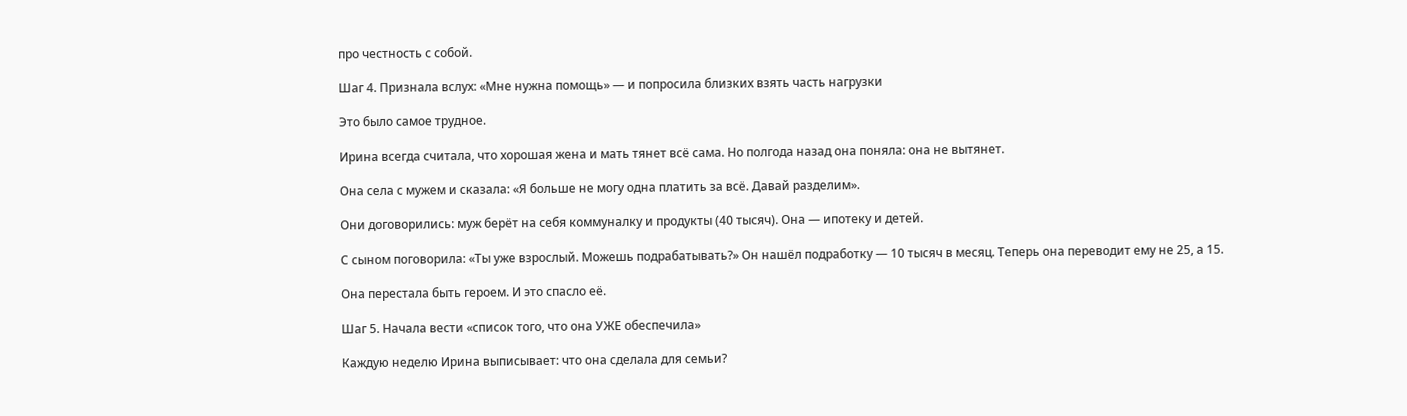про честность с собой.

Шаг 4. Признала вслух: «Мне нужна помощь» — и попросила близких взять часть нагрузки

Это было самое трудное.

Ирина всегда считала, что хорошая жена и мать тянет всё сама. Но полгода назад она поняла: она не вытянет.

Она села с мужем и сказала: «Я больше не могу одна платить за всё. Давай разделим».

Они договорились: муж берёт на себя коммуналку и продукты (40 тысяч). Она — ипотеку и детей.

С сыном поговорила: «Ты уже взрослый. Можешь подрабатывать?» Он нашёл подработку — 10 тысяч в месяц. Теперь она переводит ему не 25, а 15.

Она перестала быть героем. И это спасло её.

Шаг 5. Начала вести «список того, что она УЖЕ обеспечила»

Каждую неделю Ирина выписывает: что она сделала для семьи?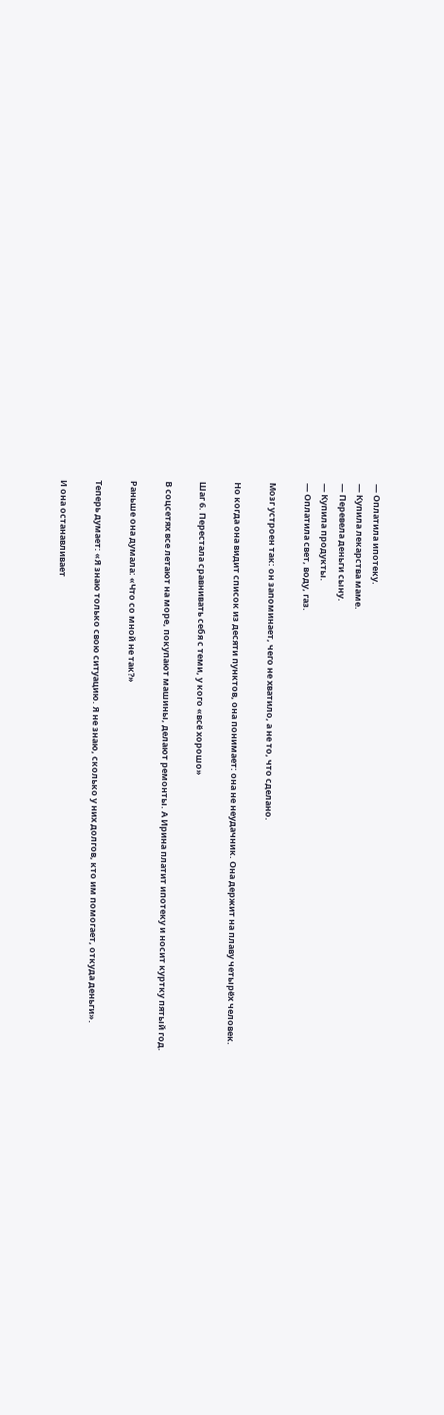— Оплатила ипотеку.
— Купила лекарства маме.
— Перевела деньги сыну.
— Купила продукты.
— Оплатила свет, воду, газ.

Мозг устроен так: он запоминает, чего не хватило, а не то, что сделано.

Но когда она видит список из десяти пунктов, она понимает: она не неудачник. Она держит на плаву четырёх человек.

Шаг 6. Перестала сравнивать себя с теми, у кого «всё хорошо»

В соцсетях все летают на море, покупают машины, делают ремонты. А Ирина платит ипотеку и носит куртку пятый год.

Раньше она думала: «Что со мной не так?»

Теперь думает: «Я знаю только свою ситуацию. Я не знаю, сколько у них долгов, кто им помогает, откуда деньги».

И она останавливает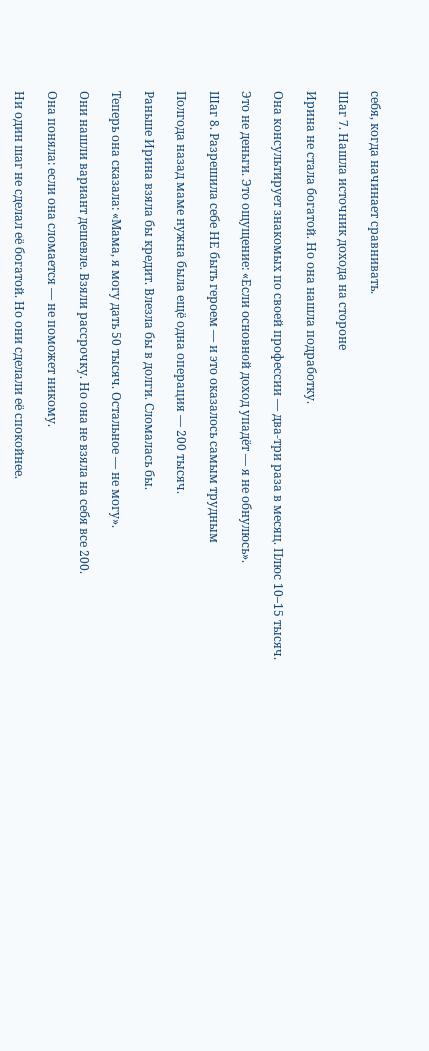себя, когда начинает сравнивать.

Шаг 7. Нашла источник дохода на стороне

Ирина не стала богатой. Но она нашла подработку.

Она консультирует знакомых по своей профессии — два‑три раза в месяц. Плюс 10–15 тысяч.

Это не деньги. Это ощущение: «Если основной доход упадёт — я не обнулюсь».

Шаг 8. Разрешила себе НЕ быть героем — и это оказалось самым трудным

Полгода назад маме нужна была ещё одна операция — 200 тысяч.

Раньше Ирина взяла бы кредит. Влезла бы в долги. Сломалась бы.

Теперь она сказала: «Мама, я могу дать 50 тысяч. Остальное — не могу».

Они нашли вариант дешевле. Взяли рассрочку. Но она не взяла на себя все 200.

Она поняла: если она сломается — не поможет никому.

Ни один шаг не сделал её богатой. Но они сделали её спокойнее.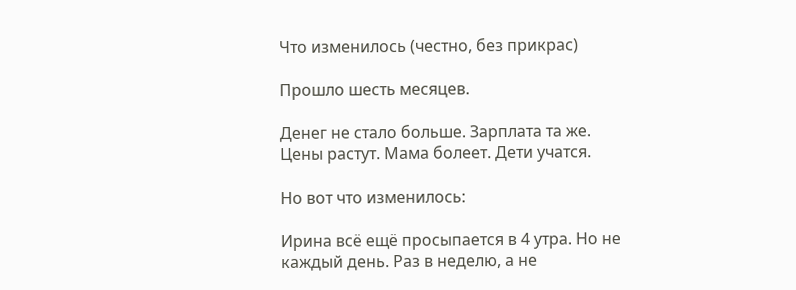Что изменилось (честно, без прикрас)

Прошло шесть месяцев.

Денег не стало больше. Зарплата та же. Цены растут. Мама болеет. Дети учатся.

Но вот что изменилось:

Ирина всё ещё просыпается в 4 утра. Но не каждый день. Раз в неделю, а не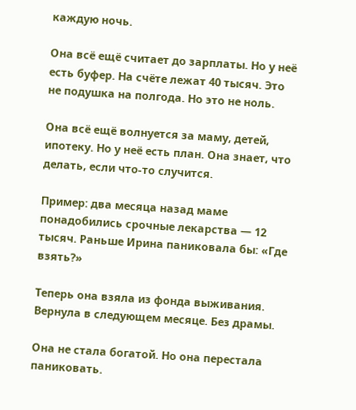каждую ночь.

Она всё ещё считает до зарплаты. Но у неё есть буфер. На счёте лежат 40 тысяч. Это не подушка на полгода. Но это не ноль.

Она всё ещё волнуется за маму, детей, ипотеку. Но у неё есть план. Она знает, что делать, если что‑то случится.

Пример: два месяца назад маме понадобились срочные лекарства — 12 тысяч. Раньше Ирина паниковала бы: «Где взять?»

Теперь она взяла из фонда выживания. Вернула в следующем месяце. Без драмы.

Она не стала богатой. Но она перестала паниковать.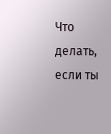Что делать, если ты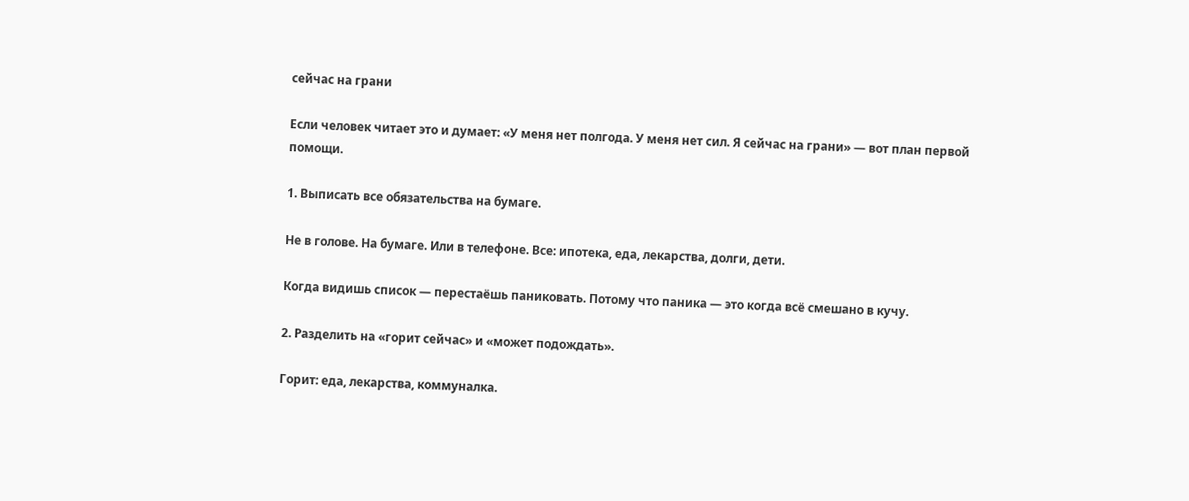сейчас на грани

Если человек читает это и думает: «У меня нет полгода. У меня нет сил. Я сейчас на грани» — вот план первой помощи.

1. Выписать все обязательства на бумаге.

Не в голове. На бумаге. Или в телефоне. Все: ипотека, еда, лекарства, долги, дети.

Когда видишь список — перестаёшь паниковать. Потому что паника — это когда всё смешано в кучу.

2. Разделить на «горит сейчас» и «может подождать».

Горит: еда, лекарства, коммуналка.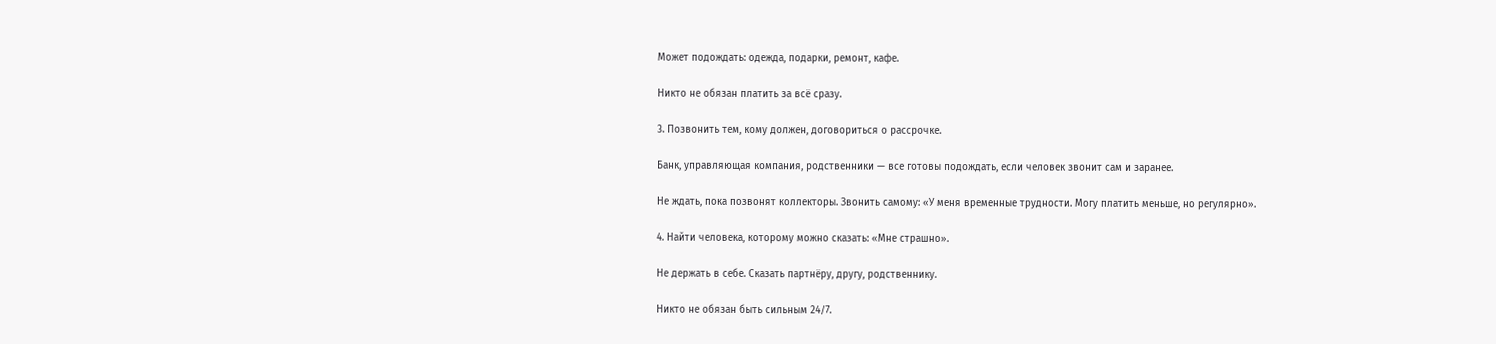Может подождать: одежда, подарки, ремонт, кафе.

Никто не обязан платить за всё сразу.

3. Позвонить тем, кому должен, договориться о рассрочке.

Банк, управляющая компания, родственники — все готовы подождать, если человек звонит сам и заранее.

Не ждать, пока позвонят коллекторы. Звонить самому: «У меня временные трудности. Могу платить меньше, но регулярно».

4. Найти человека, которому можно сказать: «Мне страшно».

Не держать в себе. Сказать партнёру, другу, родственнику.

Никто не обязан быть сильным 24/7.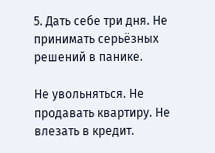5. Дать себе три дня. Не принимать серьёзных решений в панике.

Не увольняться. Не продавать квартиру. Не влезать в кредит.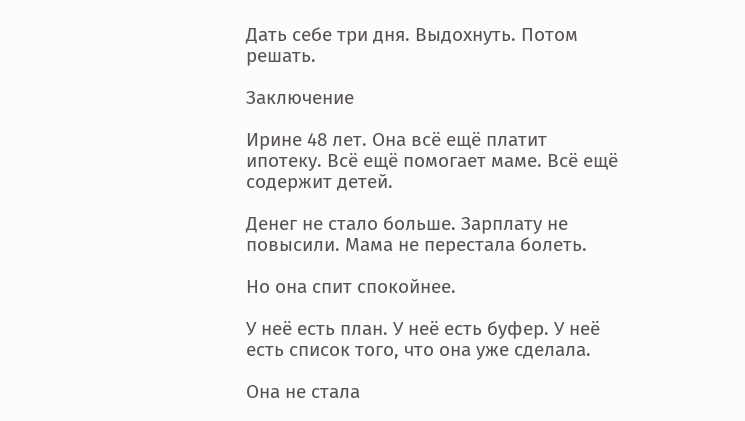Дать себе три дня. Выдохнуть. Потом решать.

Заключение

Ирине 48 лет. Она всё ещё платит ипотеку. Всё ещё помогает маме. Всё ещё содержит детей.

Денег не стало больше. Зарплату не повысили. Мама не перестала болеть.

Но она спит спокойнее.

У неё есть план. У неё есть буфер. У неё есть список того, что она уже сделала.

Она не стала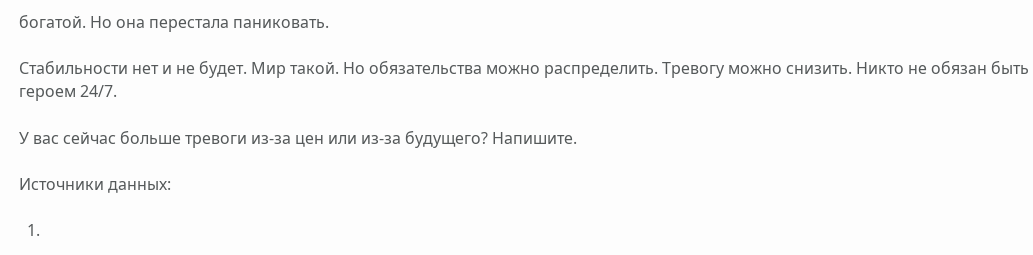богатой. Но она перестала паниковать.

Стабильности нет и не будет. Мир такой. Но обязательства можно распределить. Тревогу можно снизить. Никто не обязан быть героем 24/7.

У вас сейчас больше тревоги из‑за цен или из‑за будущего? Напишите.

Источники данных:

  1.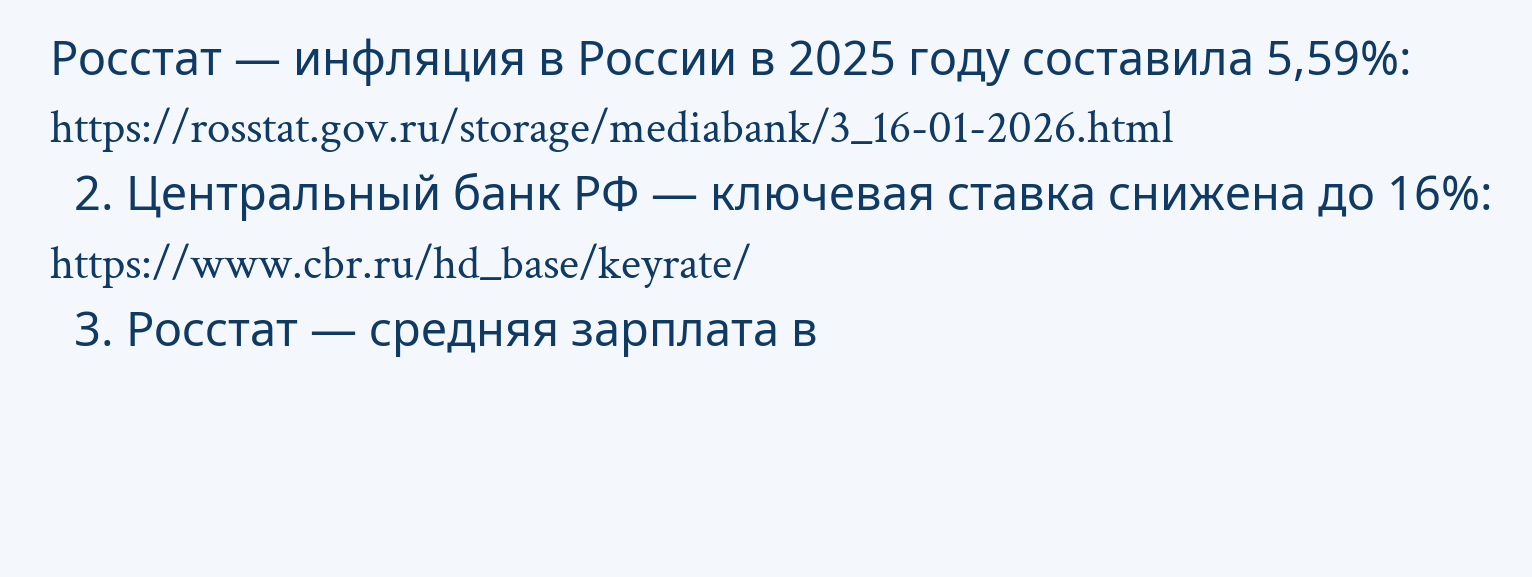Росстат — инфляция в России в 2025 году составила 5,59%: https://rosstat.gov.ru/storage/mediabank/3_16-01-2026.html
  2. Центральный банк РФ — ключевая ставка снижена до 16%: https://www.cbr.ru/hd_base/keyrate/
  3. Росстат — средняя зарплата в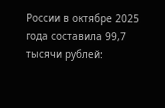России в октябре 2025 года составила 99,7 тысячи рублей: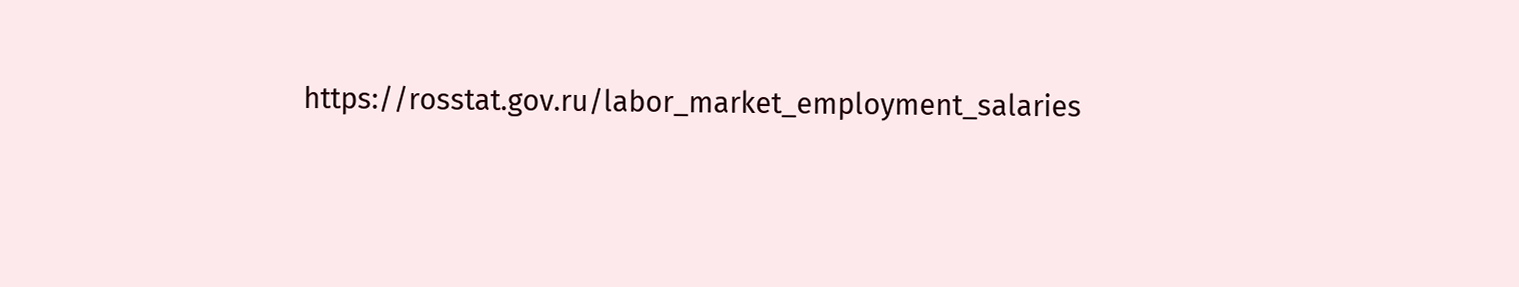https://rosstat.gov.ru/labor_market_employment_salaries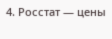4. Росстат — цены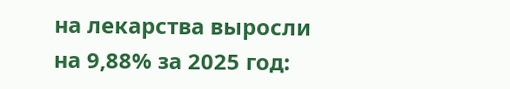на лекарства выросли на 9,88% за 2025 год: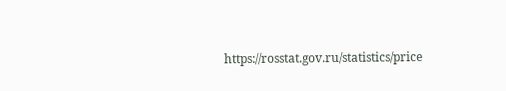https://rosstat.gov.ru/statistics/price